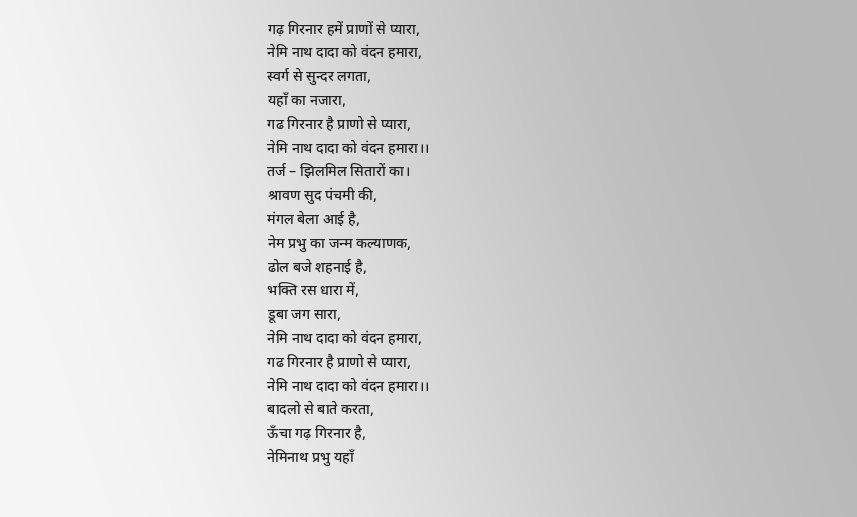गढ़ गिरनार हमें प्राणों से प्यारा,
नेमि नाथ दादा को वंदन हमारा,
स्वर्ग से सुन्दर लगता,
यहाँ का नजारा,
गढ गिरनार है प्राणो से प्यारा,
नेमि नाथ दादा को वंदन हमारा।।
तर्ज – झिलमिल सितारों का।
श्रावण सुद पंचमी की,
मंगल बेला आई है,
नेम प्रभु का जन्म कल्याणक,
ढोल बजे शहनाई है,
भक्ति रस धारा में,
डूबा जग सारा,
नेमि नाथ दादा को वंदन हमारा,
गढ गिरनार है प्राणो से प्यारा,
नेमि नाथ दादा को वंदन हमारा।।
बादलो से बाते करता,
ऊँचा गढ़ गिरनार है,
नेमिनाथ प्रभु यहाँ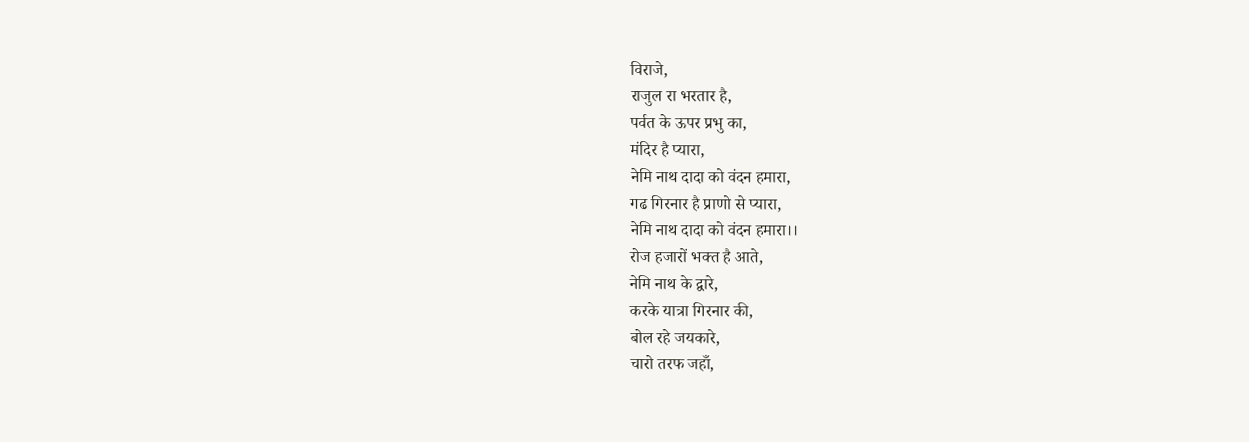विराजे,
राजुल रा भरतार है,
पर्वत के ऊपर प्रभु का,
मंदिर है प्यारा,
नेमि नाथ दादा को वंदन हमारा,
गढ गिरनार है प्राणो से प्यारा,
नेमि नाथ दादा को वंदन हमारा।।
रोज हजारों भक्त है आते,
नेमि नाथ के द्वारे,
करके यात्रा गिरनार की,
बोल रहे जयकारे,
चारो तरफ जहाँ,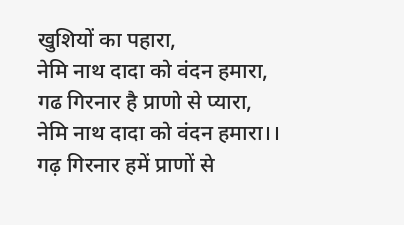खुशियों का पहारा,
नेमि नाथ दादा को वंदन हमारा,
गढ गिरनार है प्राणो से प्यारा,
नेमि नाथ दादा को वंदन हमारा।।
गढ़ गिरनार हमें प्राणों से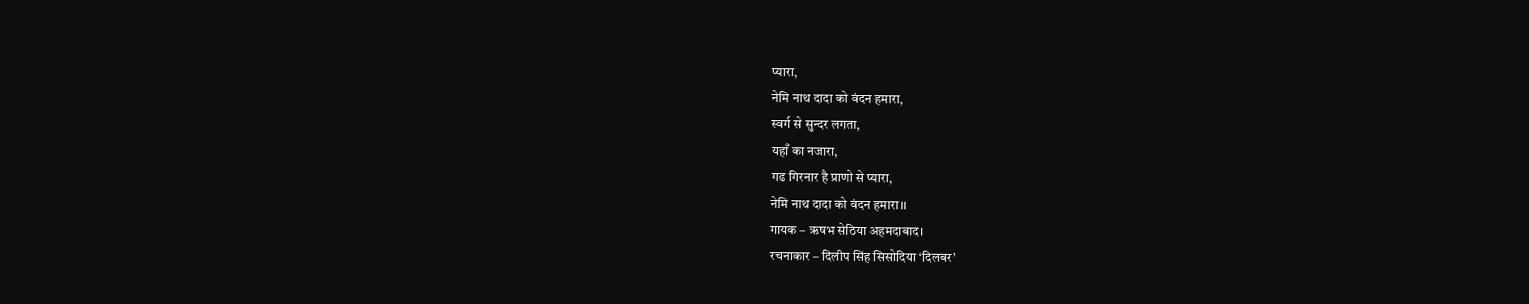प्यारा,
नेमि नाथ दादा को वंदन हमारा,
स्वर्ग से सुन्दर लगता,
यहाँ का नजारा,
गढ गिरनार है प्राणो से प्यारा,
नेमि नाथ दादा को वंदन हमारा।।
गायक – ऋषभ सेठिया अहमदाबाद।
रचनाकार – दिलीप सिंह सिसोदिया ‘दिलबर’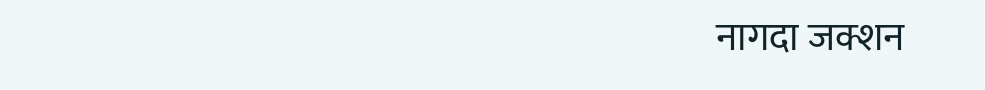नागदा जक्शन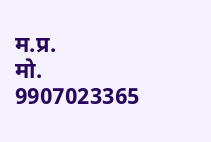म.प्र.
मो. 9907023365